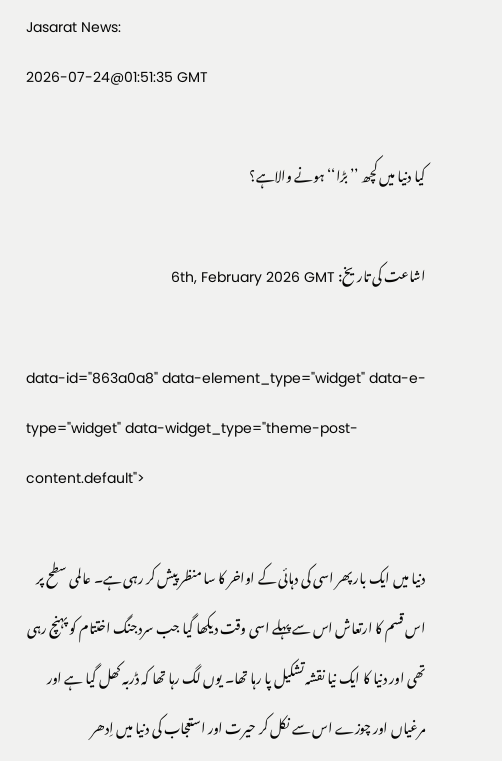Jasarat News:
2026-07-24@01:51:35 GMT

کیا دنیا میں کچھ ’’بڑا‘‘ ہونے والاہے؟

اشاعت کی تاریخ: 6th, February 2026 GMT

data-id="863a0a8" data-element_type="widget" data-e-type="widget" data-widget_type="theme-post-content.default">

دنیا میں ایک بار پھر اسی کی دہائی کے اواخر کا سا منظر پیش کر رہی ہے۔ عالمی سطح پر اس قسم کا ارتعاش اس سے پہلے اسی وقت دیکھا گیا جب سردجنگ اختتام کو پہنچ رہی تھی اور دنیا کا ایک نیا نقشہ تشکیل پا رہا تھا۔ یوں لگ رہا تھا کہ ڈربہ کھل گیا ہے اور مرغیاں اور چوزے اس سے نکل کر حیرت اور استعجاب کی دنیا میں اِدھر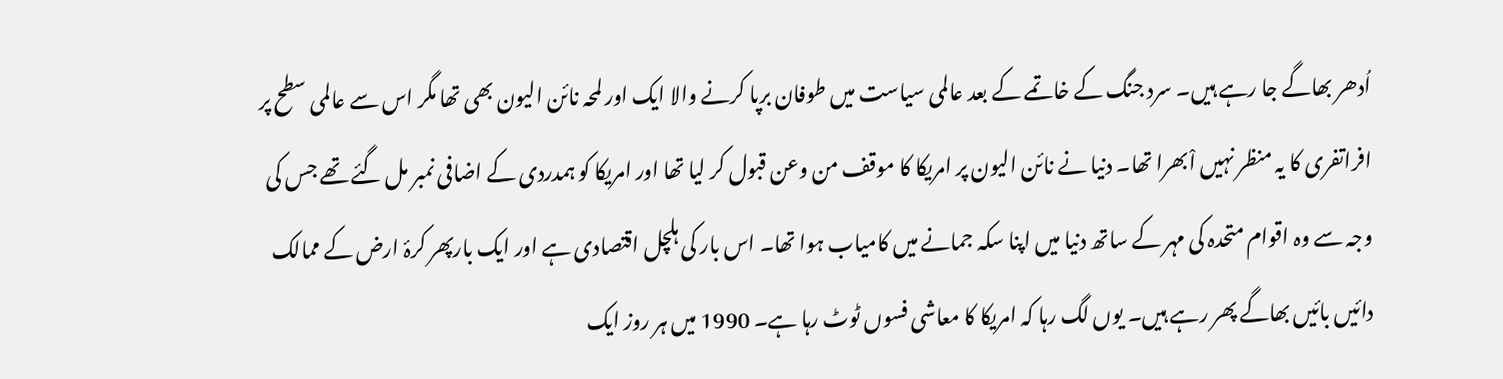اُدھر بھاگے جا رہے ہیں۔ سرد جنگ کے خاتمے کے بعد عالمی سیاست میں طوفان برپا کرنے والا ایک اور لمحہ نائن الیون بھی تھا مگر اس سے عالمی سطح پر افراتفری کا یہ منظر نہیں اْبھرا تھا۔ دنیا نے نائن الیون پر امریکا کا موقف من وعن قبول کر لیا تھا اور امریکا کو ہمدردی کے اضافی نمبر مل گئے تھے جس کی وجہ سے وہ اقوام متحدہ کی مہر کے ساتھ دنیا میں اپنا سکہ جمانے میں کامیاب ہوا تھا۔ اس بار کی ہلچل اقتصادی ہے اور ایک بارپھر کرۂ ارض کے ممالک دائیں بائیں بھاگے پھر رہے ہیں۔ یوں لگ رہا کہ امریکا کا معاشی فسوں ٹوٹ رہا ہے۔ 1990 میں ہر روز ایک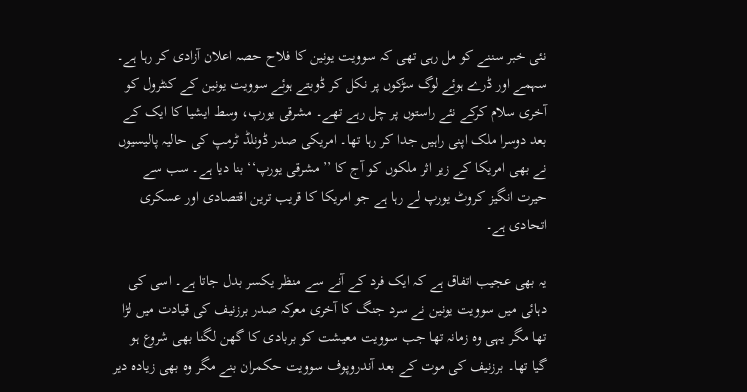نئی خبر سننے کو مل رہی تھی کہ سوویت یونین کا فلاح حصہ اعلان آزادی کر رہا ہے۔ سہمے اور ڈرے ہوئے لوگ سڑکوں پر نکل کر ڈوبتے ہوئے سوویت یونین کے کنٹرول کو آخری سلام کرکے نئے راستوں پر چل رہے تھے۔ مشرقی یورپ، وسط ایشیا کا ایک کے بعد دوسرا ملک اپنی راہیں جدا کر رہا تھا۔ امریکی صدر ڈونلڈ ٹرمپ کی حالیہ پالیسیوں نے بھی امریکا کے زیر اثر ملکوں کو آج کا ’’مشرقی یورپ‘‘ بنا دیا ہے۔ سب سے حیرت انگیز کروٹ یورپ لے رہا ہے جو امریکا کا قریب ترین اقتصادی اور عسکری اتحادی ہے۔

یہ بھی عجیب اتفاق ہے کہ ایک فرد کے آنے سے منظر یکسر بدل جاتا ہے۔ اسی کی دہائی میں سوویت یونین نے سرد جنگ کا آخری معرکہ صدر برزنیف کی قیادت میں لڑا تھا مگر یہی وہ زمانہ تھا جب سوویت معیشت کو بربادی کا گھن لگنا بھی شروع ہو گیا تھا۔ برزنیف کی موت کے بعد آندروپوف سوویت حکمران بنے مگر وہ بھی زیادہ دیر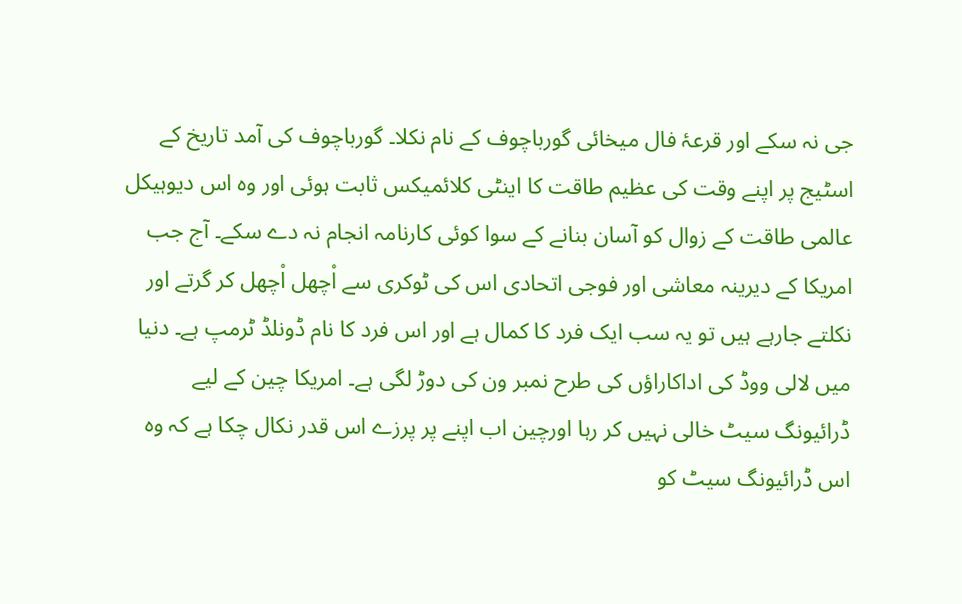جی نہ سکے اور قرعۂ فال میخائی گورباچوف کے نام نکلا۔ گورباچوف کی آمد تاریخ کے اسٹیج پر اپنے وقت کی عظیم طاقت کا اینٹی کلائمیکس ثابت ہوئی اور وہ اس دیوہیکل عالمی طاقت کے زوال کو آسان بنانے کے سوا کوئی کارنامہ انجام نہ دے سکے۔ آج جب امریکا کے دیرینہ معاشی اور فوجی اتحادی اس کی ٹوکری سے اْچھل اْچھل کر گرتے اور نکلتے جارہے ہیں تو یہ سب ایک فرد کا کمال ہے اور اس فرد کا نام ڈونلڈ ٹرمپ ہے۔ دنیا میں لالی ووڈ کی اداکاراؤں کی طرح نمبر ون کی دوڑ لگی ہے۔ امریکا چین کے لیے ڈرائیونگ سیٹ خالی نہیں کر رہا اورچین اب اپنے پر پرزے اس قدر نکال چکا ہے کہ وہ اس ڈرائیونگ سیٹ کو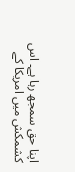اپنا حق سمجھ رہا ہے۔ اس کشمکش میں امریکا کے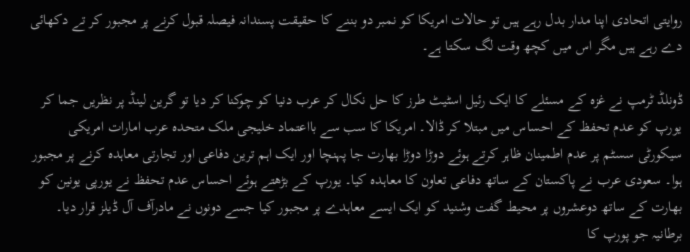روایتی اتحادی اپنا مدار بدل رہے ہیں تو حالات امریکا کو نمبر دو بننے کا حقیقت پسندانہ فیصلہ قبول کرنے پر مجبور کر تے دکھائی دے رہے ہیں مگر اس میں کچھ وقت لگ سکتا ہے۔

ڈونلڈ ٹرمپ نے غزہ کے مسئلے کا ایک رئیل اسٹیٹ طرز کا حل نکال کر عرب دنیا کو چوکنا کر دیا تو گرین لینڈ پر نظریں جما کر یورپ کو عدم تحفظ کے احساس میں مبتلا کر ڈالا۔ امریکا کا سب سے بااعتماد خلیجی ملک متحدہ عرب امارات امریکی سیکورٹی سسٹم پر عدم اطمینان ظاہر کرتے ہوئے دوڑا دوڑا بھارت جا پہنچا اور ایک اہم ترین دفاعی اور تجارتی معاہدہ کرنے پر مجبور ہوا۔ سعودی عرب نے پاکستان کے ساتھ دفاعی تعاون کا معاہدہ کیا۔ یورپ کے بڑھتے ہوئے احساس عدم تحفظ نے یورپی یونین کو بھارت کے ساتھ دوعشروں پر محیط گفت وشنید کو ایک ایسے معاہدے پر مجبور کیا جسے دونوں نے مادرآف آل ڈیلز قرار دیا۔ برطانیہ جو پورپ کا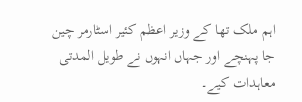اہم ملک تھا کے وزیر اعظم کئیر اسٹارمر چین جا پہنچے اور جہاں انہوں نے طویل المدتی معاہدات کیے۔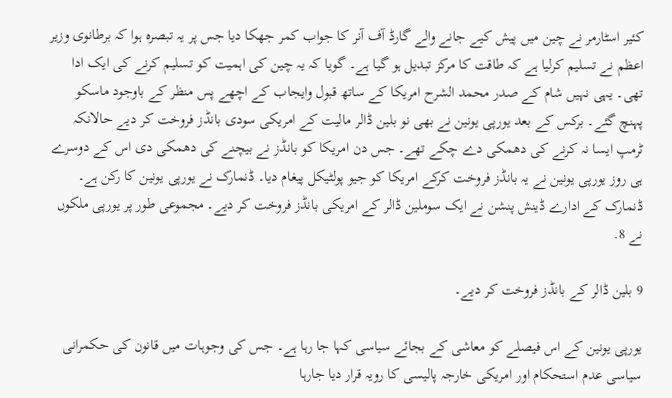کئیر اسٹارمر نے چین میں پیش کیے جانے والے گارڈ آف آنر کا جواب کمر جھکا دیا جس پر یہ تبصرہ ہوا کہ برطانوی وزیر اعظم نے تسلیم کرلیا ہے کہ طاقت کا مرکز تبدیل ہو گیا ہے۔ گویا کہ یہ چین کی اہمیت کو تسلیم کرنے کی ایک ادا تھی۔ یہی نہیں شام کے صدر محمد الشرح امریکا کے ساتھ قبول وایجاب کے اچھے پس منظر کے باوجود ماسکو پہنچ گئے۔ برکس کے بعد یورپی یونین نے بھی نو بلین ڈالر مالیت کے امریکی سودی بانڈز فروخت کر دیے حالانکہ ٹرمپ ایسا نہ کرنے کی دھمکی دے چکے تھے۔ جس دن امریکا کو بانڈز نے بیچنے کی دھمکی دی اس کے دوسرے ہی روز یورپی یونین نے یہ بانڈز فروخت کرکے امریکا کو جیو پولٹیکل پیغام دیا۔ ڈنمارک نے یورپی یونین کا رکن ہے۔ ڈنمارک کے ادارے ڈینش پنشن نے ایک سوملین ڈالر کے امریکی بانڈز فروخت کر دیے۔ مجموعی طور پر یورپی ملکوں نے 8.

9 بلین ڈالر کے بانڈز فروخت کر دیے۔

یورپی یونین کے اس فیصلے کو معاشی کے بجائے سیاسی کہا جا رہا ہے۔ جس کی وجوہات میں قانون کی حکمرانی سیاسی عدم استحکام اور امریکی خارجہ پالیسی کا رویہ قرار دیا جارہا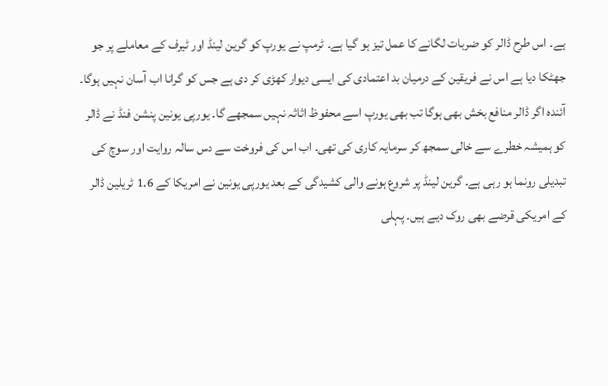ہے۔ اس طرح ڈالر کو ضربات لگانے کا عمل تیز ہو گیا ہے۔ ٹرمپ نے یورپ کو گرین لینڈ اور ٹیرف کے معاملے پر جو جھٹکا دیا ہے اس نے فریقین کے درمیان بد اعتمادی کی ایسی دیوار کھڑی کر دی ہے جس کو گرانا اب آسان نہیں ہوگا۔ آئندہ اگر ڈالر منافع بخش بھی ہوگا تب بھی یورپ اسے محفوظ اثاثہ نہیں سمجھے گا۔ یورپی یونین پنشن فنڈ نے ڈالر کو ہمیشہ خطرے سے خالی سمجھ کر سرمایہ کاری کی تھی۔ اب اس کی فروخت سے دس سالہ روایت اور سوچ کی تبدیلی رونما ہو رہی ہے۔ گرین لینڈ پر شروع ہونے والی کشیدگی کے بعد یورپی یونین نے امریکا کے 1.6 ٹریلین ڈالر کے امریکی قرضے بھی روک دیے ہیں۔ پہلی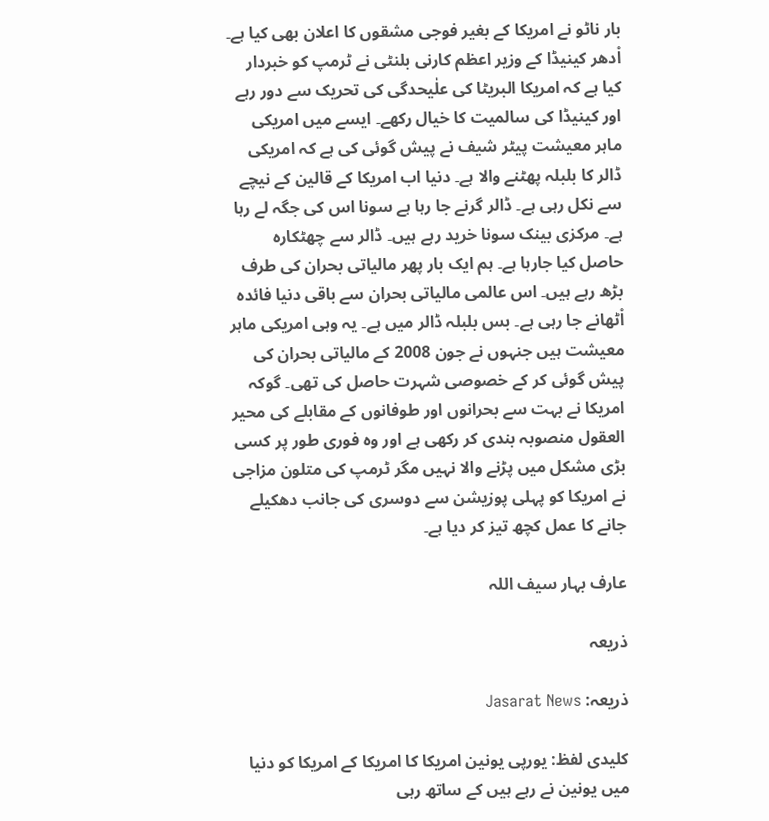بار ناٹو نے امریکا کے بغیر فوجی مشقوں کا اعلان بھی کیا ہے۔ اْدھر کینیڈا کے وزیر اعظم کارنی بلنٹی نے ٹرمپ کو خبردار کیا ہے کہ امریکا البریٹا کی علٰیحدگی کی تحریک سے دور رہے اور کینیڈا کی سالمیت کا خیال رکھے۔ ایسے میں امریکی ماہر معیشت پیٹر شیف نے پیش گوئی کی ہے کہ امریکی ڈالر کا بلبلہ پھٹنے والا ہے۔ دنیا اب امریکا کے قالین کے نیچے سے نکل رہی ہے۔ ڈالر گرنے جا رہا ہے سونا اس کی جگہ لے رہا ہے۔ مرکزی بینک سونا خرید رہے ہیں۔ ڈالر سے چھٹکارہ حاصل کیا جارہا ہے۔ ہم ایک بار پھر مالیاتی بحران کی طرف بڑھ رہے ہیں۔ اس عالمی مالیاتی بحران سے باقی دنیا فائدہ اْٹھانے جا رہی ہے۔ بس بلبلہ ڈالر میں ہے۔ یہ وہی امریکی ماہر معیشت ہیں جنہوں نے جون 2008 کے مالیاتی بحران کی پیش گوئی کر کے خصوصی شہرت حاصل کی تھی۔ گوکہ امریکا نے بہت سے بحرانوں اور طوفانوں کے مقابلے کی محیر العقول منصوبہ بندی کر رکھی ہے اور وہ فوری طور پر کسی بڑی مشکل میں پڑنے والا نہیں مگر ٹرمپ کی متلون مزاجی نے امریکا کو پہلی پوزیشن سے دوسری کی جانب دھکیلے جانے کا عمل کچھ تیز کر دیا ہے۔

عارف بہار سیف اللہ

ذریعہ

ذریعہ: Jasarat News

کلیدی لفظ: یورپی یونین امریکا کا امریکا کے امریکا کو دنیا میں یونین نے رہے ہیں کے ساتھ رہی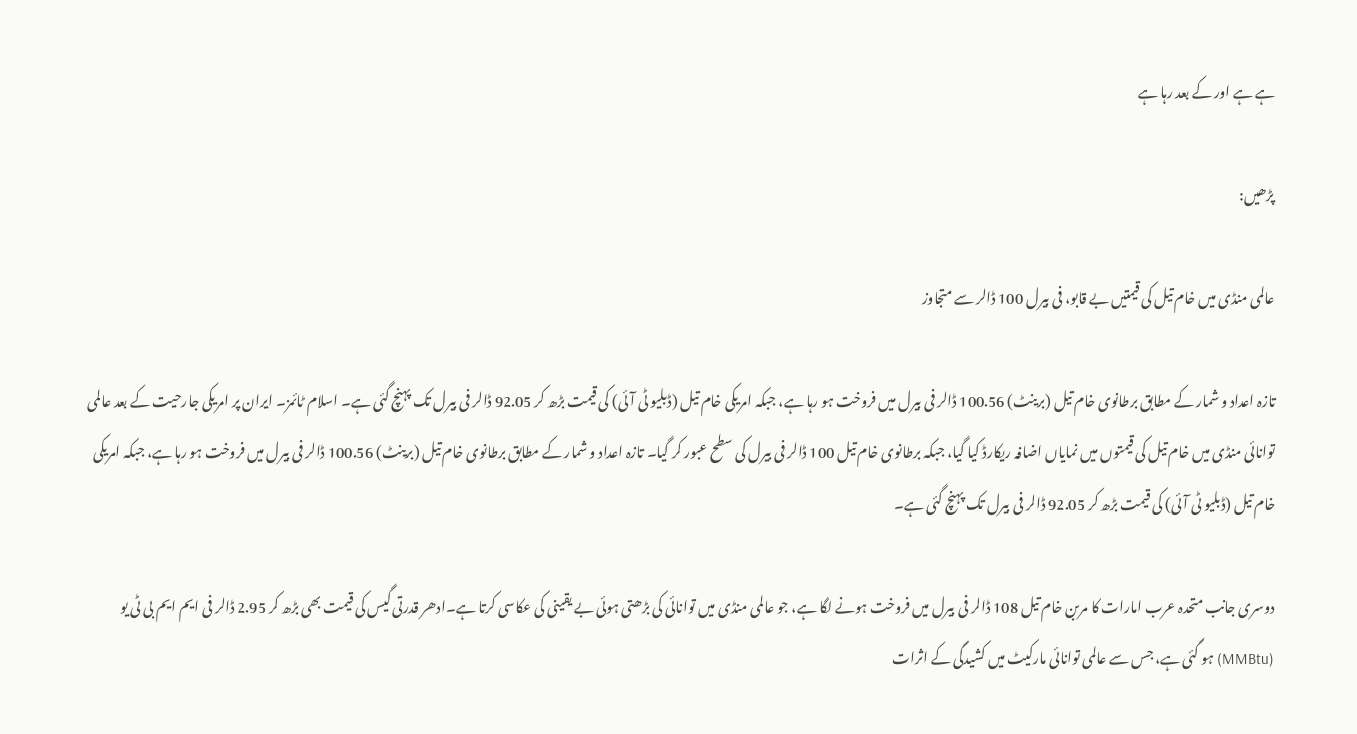ہے ہے اور کے بعد رہا ہے

پڑھیں:

عالمی منڈی میں خام تیل کی قیمتیں بے قابو، فی بیرل 100 ڈالر سے متجاوز

تازہ اعداد و شمار کے مطابق برطانوی خام تیل (برینٹ) 100.56 ڈالر فی بیرل میں فروخت ہو رہا ہے، جبکہ امریکی خام تیل (ڈبلیو ٹی آئی) کی قیمت بڑھ کر 92.05 ڈالر فی بیرل تک پہنچ گئی ہے۔ اسلام ٹائمز۔ ایران پر امریکی جارحیت کے بعد عالمی توانائی منڈی میں خام تیل کی قیمتوں میں نمایاں اضافہ ریکارڈ کیا گیا، جبکہ برطانوی خام تیل 100 ڈالر فی بیرل کی سطح عبور کر گیا۔ تازہ اعداد و شمار کے مطابق برطانوی خام تیل (برینٹ) 100.56 ڈالر فی بیرل میں فروخت ہو رہا ہے، جبکہ امریکی خام تیل (ڈبلیو ٹی آئی) کی قیمت بڑھ کر 92.05 ڈالر فی بیرل تک پہنچ گئی ہے۔

دوسری جانب متحدہ عرب امارات کا مربن خام تیل 108 ڈالر فی بیرل میں فروخت ہونے لگا ہے، جو عالمی منڈی میں توانائی کی بڑھتی ہوئی بے یقینی کی عکاسی کرتا ہے۔ادھر قدرتی گیس کی قیمت بھی بڑھ کر 2.95 ڈالر فی ایم ایم بی ٹی یو (MMBtu) ہو گئی ہے، جس سے عالمی توانائی مارکیٹ میں کشیدگی کے اثرات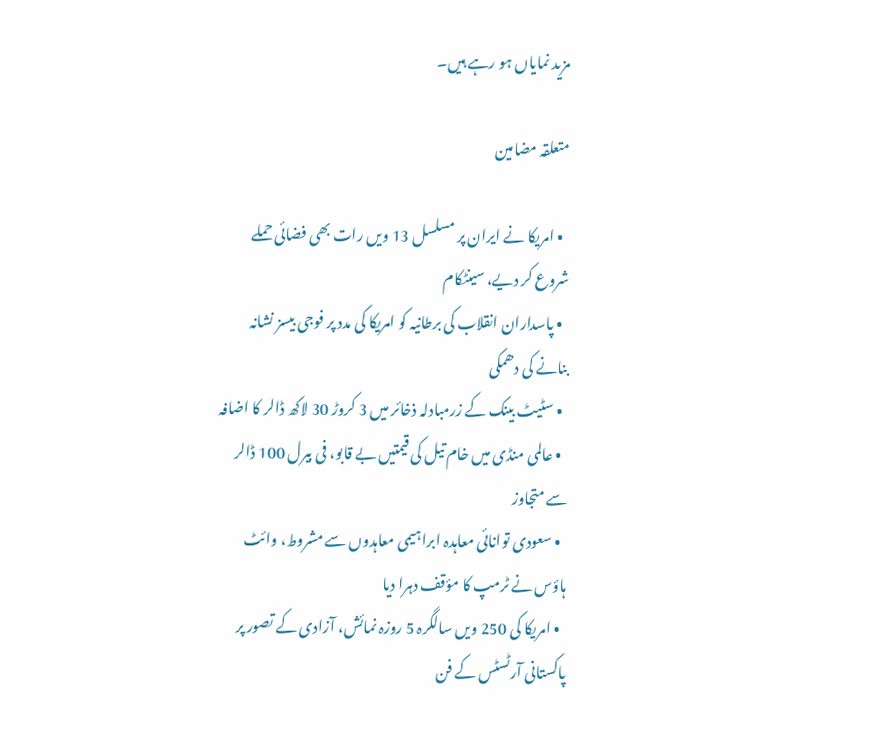مزید نمایاں ہو رہے ہیں۔

متعلقہ مضامین

  • امریکا نے ایران پر مسلسل 13 ویں رات بھی فضائی حملے شروع کر دیے، سینٹکام
  • پاسداران انقلاب کی برطانیہ کو امریکا کی مدد پر فوجی بیسز نشانہ بنانے کی دھمکی
  • سٹیٹ بینک کے زرمبادلہ ذخائر میں 3 کروڑ 30 لاکھ ڈالر کا اضافہ
  • عالمی منڈی میں خام تیل کی قیمتیں بے قابو، فی بیرل 100 ڈالر سے متجاوز
  • سعودی توانائی معاہدہ ابراہیمی معاہدوں سے مشروط، وائٹ ہاؤس نے ٹرمپ کا مؤقف دہرا دیا
  • امریکا کی 250 ویں سالگرہ 5 روزہ نمائش، آزادی کے تصور پر پاکستانی آرٹسٹس کے فن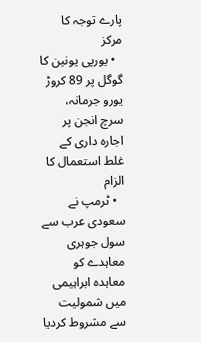پارے توجہ کا مرکز
  • یورپی یونین کا گوگل پر 89 کروڑ یورو جرمانہ، سرچ انجن پر اجارہ داری کے غلط استعمال کا الزام
  • ٹرمپ نے سعودی عرب سے سول جوہری معاہدے کو معاہدہ ابراہیمی میں شمولیت سے مشروط کردیا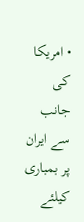• امریکا کی جانب سے ایران پر بمباری کیلئے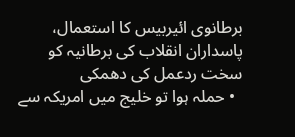برطانوی ائیربیس کا استعمال، پاسداران انقلاب کی برطانیہ کو سخت ردعمل کی دھمکی
  • حملہ ہوا تو خلیج میں امریکہ سے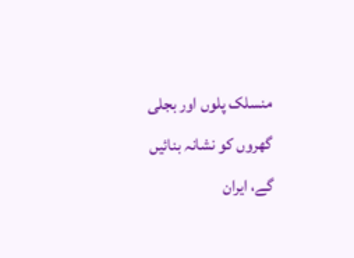منسلک پلوں اور بجلی گھروں کو نشانہ بنائیں گے، ایران